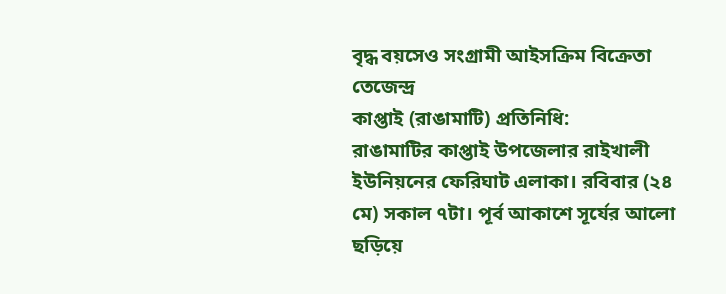বৃদ্ধ বয়সেও সংগ্রামী আইসক্রিম বিক্রেতা তেজেন্দ্র
কাপ্তাই (রাঙামাটি) প্রতিনিধি:
রাঙামাটির কাপ্তাই উপজেলার রাইখালী ইউনিয়নের ফেরিঘাট এলাকা। রবিবার (২৪ মে) সকাল ৭টা। পূর্ব আকাশে সূর্যের আলো ছড়িয়ে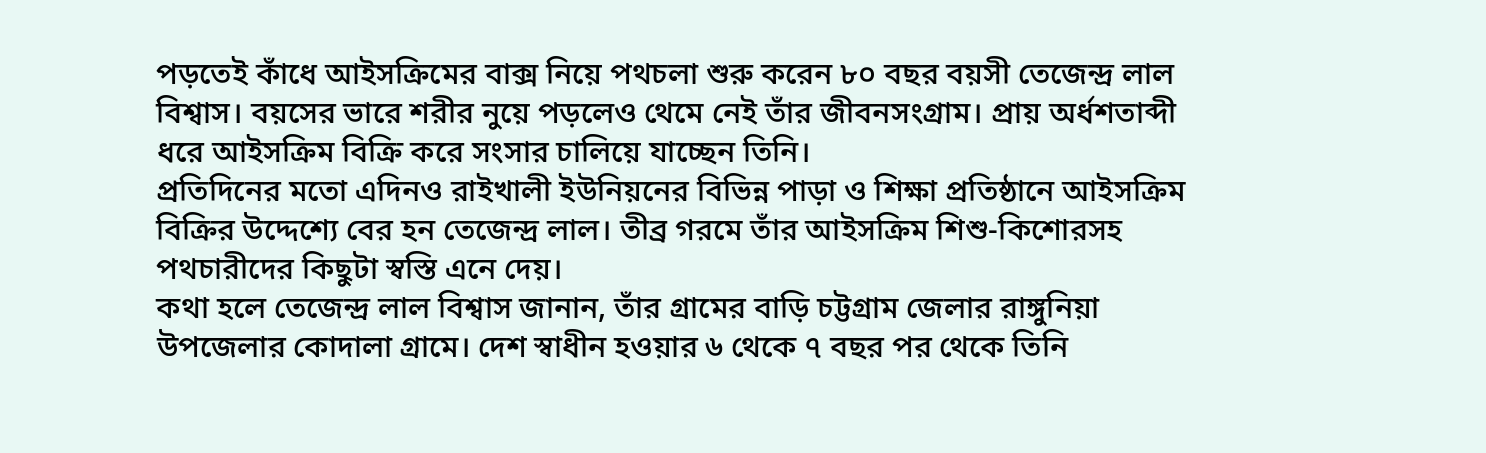পড়তেই কাঁধে আইসক্রিমের বাক্স নিয়ে পথচলা শুরু করেন ৮০ বছর বয়সী তেজেন্দ্র লাল বিশ্বাস। বয়সের ভারে শরীর নুয়ে পড়লেও থেমে নেই তাঁর জীবনসংগ্রাম। প্রায় অর্ধশতাব্দী ধরে আইসক্রিম বিক্রি করে সংসার চালিয়ে যাচ্ছেন তিনি।
প্রতিদিনের মতো এদিনও রাইখালী ইউনিয়নের বিভিন্ন পাড়া ও শিক্ষা প্রতিষ্ঠানে আইসক্রিম বিক্রির উদ্দেশ্যে বের হন তেজেন্দ্র লাল। তীব্র গরমে তাঁর আইসক্রিম শিশু-কিশোরসহ পথচারীদের কিছুটা স্বস্তি এনে দেয়।
কথা হলে তেজেন্দ্র লাল বিশ্বাস জানান, তাঁর গ্রামের বাড়ি চট্টগ্রাম জেলার রাঙ্গুনিয়া উপজেলার কোদালা গ্রামে। দেশ স্বাধীন হওয়ার ৬ থেকে ৭ বছর পর থেকে তিনি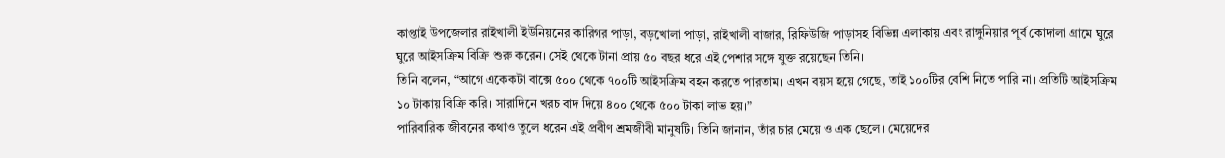কাপ্তাই উপজেলার রাইখালী ইউনিয়নের কারিগর পাড়া, বড়খোলা পাড়া, রাইখালী বাজার, রিফিউজি পাড়াসহ বিভিন্ন এলাকায় এবং রাঙ্গুনিয়ার পূর্ব কোদালা গ্রামে ঘুরে ঘুরে আইসক্রিম বিক্রি শুরু করেন। সেই থেকে টানা প্রায় ৫০ বছর ধরে এই পেশার সঙ্গে যুক্ত রয়েছেন তিনি।
তিনি বলেন, “আগে একেকটা বাক্সে ৫০০ থেকে ৭০০টি আইসক্রিম বহন করতে পারতাম। এখন বয়স হয়ে গেছে, তাই ১০০টির বেশি নিতে পারি না। প্রতিটি আইসক্রিম ১০ টাকায় বিক্রি করি। সারাদিনে খরচ বাদ দিয়ে ৪০০ থেকে ৫০০ টাকা লাভ হয়।”
পারিবারিক জীবনের কথাও তুলে ধরেন এই প্রবীণ শ্রমজীবী মানুষটি। তিনি জানান, তাঁর চার মেয়ে ও এক ছেলে। মেয়েদের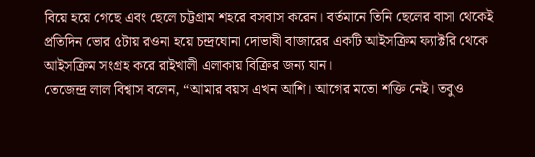বিয়ে হয়ে গেছে এবং ছেলে চট্টগ্রাম শহরে বসবাস করেন। বর্তমানে তিনি ছেলের বাসা থেকেই প্রতিদিন ভোর ৫টায় রওনা হয়ে চন্দ্রঘোনা দোভাষী বাজারের একটি আইসক্রিম ফ্যাক্টরি থেকে আইসক্রিম সংগ্রহ করে রাইখালী এলাকায় বিক্রির জন্য যান।
তেজেন্দ্র লাল বিশ্বাস বলেন, “আমার বয়স এখন আশি। আগের মতো শক্তি নেই। তবুও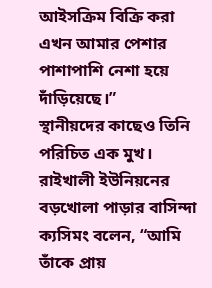আইসক্রিম বিক্রি করা এখন আমার পেশার পাশাপাশি নেশা হয়ে দাঁড়িয়েছে।”
স্থানীয়দের কাছেও তিনি পরিচিত এক মুখ। রাইখালী ইউনিয়নের বড়খোলা পাড়ার বাসিন্দা ক্যসিমং বলেন, “আমি তাঁকে প্রায়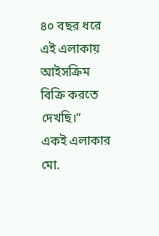৪০ বছর ধরে এই এলাকায় আইসক্রিম বিক্রি করতে দেখছি।”
একই এলাকার মো.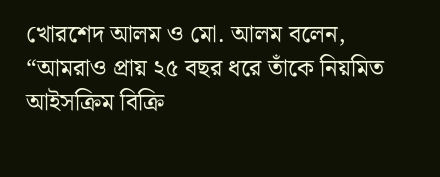খোরশেদ আলম ও মো. আলম বলেন, “আমরাও প্রায় ২৫ বছর ধরে তাঁকে নিয়মিত আইসক্রিম বিক্রি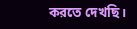করতে দেখছি।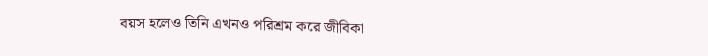বয়স হলেও তিনি এখনও পরিশ্রম করে জীবিকা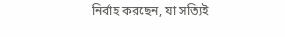নির্বাহ করছেন, যা সত্যিই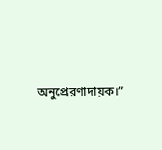অনুপ্রেরণাদায়ক।”